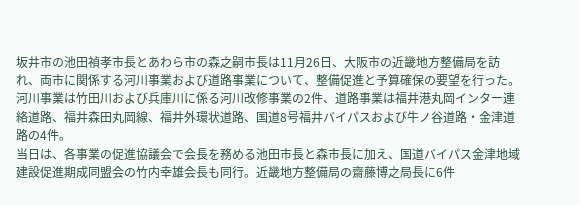坂井市の池田禎孝市長とあわら市の森之嗣市長は11月26日、大阪市の近畿地方整備局を訪れ、両市に関係する河川事業および道路事業について、整備促進と予算確保の要望を行った。
河川事業は竹田川および兵庫川に係る河川改修事業の2件、道路事業は福井港丸岡インター連絡道路、福井森田丸岡線、福井外環状道路、国道8号福井バイパスおよび牛ノ谷道路・金津道路の4件。
当日は、各事業の促進協議会で会長を務める池田市長と森市長に加え、国道バイパス金津地域建設促進期成同盟会の竹内幸雄会長も同行。近畿地方整備局の齋藤博之局長に6件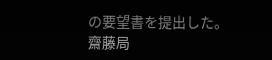の要望書を提出した。
齋藤局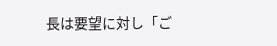長は要望に対し「ご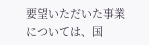要望いただいた事業については、国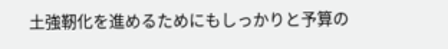土強靭化を進めるためにもしっかりと予算の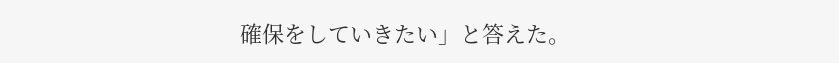確保をしていきたい」と答えた。